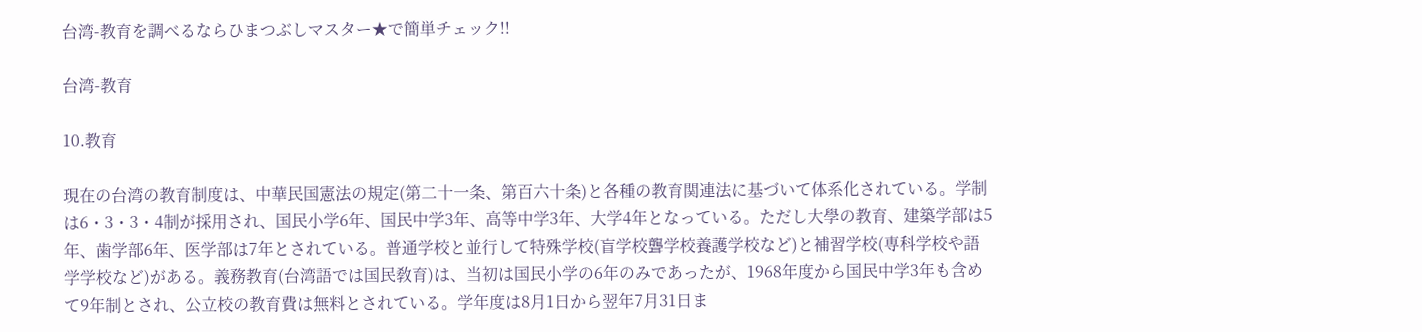台湾-教育を調べるならひまつぶしマスター★で簡単チェック!!

台湾-教育

10.教育

現在の台湾の教育制度は、中華民国憲法の規定(第二十一条、第百六十条)と各種の教育関連法に基づいて体系化されている。学制は6・3・3・4制が採用され、国民小学6年、国民中学3年、高等中学3年、大学4年となっている。ただし大學の教育、建築学部は5年、歯学部6年、医学部は7年とされている。普通学校と並行して特殊学校(盲学校聾学校養護学校など)と補習学校(専科学校や語学学校など)がある。義務教育(台湾語では国民敎育)は、当初は国民小学の6年のみであったが、1968年度から国民中学3年も含めて9年制とされ、公立校の教育費は無料とされている。学年度は8月1日から翌年7月31日ま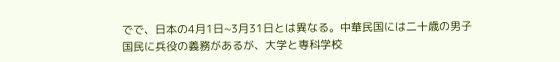でで、日本の4月1日~3月31日とは異なる。中華民国には二十歳の男子国民に兵役の義務があるが、大学と専科学校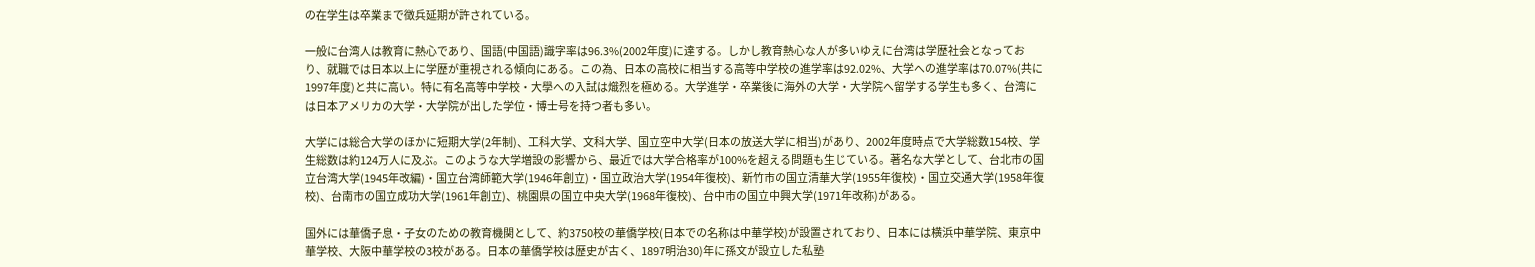の在学生は卒業まで徴兵延期が許されている。

一般に台湾人は教育に熱心であり、国語(中国語)識字率は96.3%(2002年度)に達する。しかし教育熱心な人が多いゆえに台湾は学歴社会となっており、就職では日本以上に学歴が重視される傾向にある。この為、日本の高校に相当する高等中学校の進学率は92.02%、大学への進学率は70.07%(共に1997年度)と共に高い。特に有名高等中学校・大學への入試は熾烈を極める。大学進学・卒業後に海外の大学・大学院へ留学する学生も多く、台湾には日本アメリカの大学・大学院が出した学位・博士号を持つ者も多い。

大学には総合大学のほかに短期大学(2年制)、工科大学、文科大学、国立空中大学(日本の放送大学に相当)があり、2002年度時点で大学総数154校、学生総数は約124万人に及ぶ。このような大学増設の影響から、最近では大学合格率が100%を超える問題も生じている。著名な大学として、台北市の国立台湾大学(1945年改編)・国立台湾師範大学(1946年創立)・国立政治大学(1954年復校)、新竹市の国立清華大学(1955年復校)・国立交通大学(1958年復校)、台南市の国立成功大学(1961年創立)、桃園県の国立中央大学(1968年復校)、台中市の国立中興大学(1971年改称)がある。

国外には華僑子息・子女のための教育機関として、約3750校の華僑学校(日本での名称は中華学校)が設置されており、日本には横浜中華学院、東京中華学校、大阪中華学校の3校がある。日本の華僑学校は歴史が古く、1897明治30)年に孫文が設立した私塾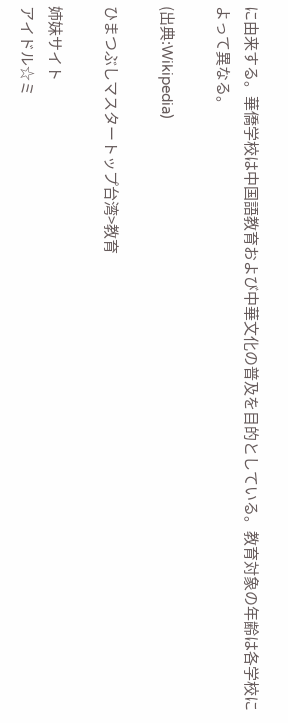に由来する。華僑学校は中国語教育および中華文化の普及を目的としている。教育対象の年齢は各学校によって異なる。

(出典:Wikipedia)

ひまつぶしマスタートップ台湾>教育

姉妹サイト
アイドル☆ミ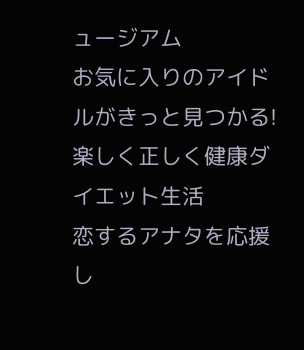ュージアム
お気に入りのアイドルがきっと見つかる!
楽しく正しく健康ダイエット生活
恋するアナタを応援し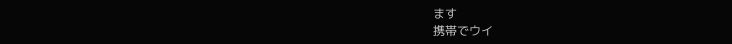ます
携帯でウイ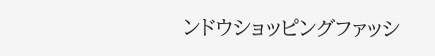ンドウショッピングファッシ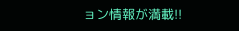ョン情報が満載!!